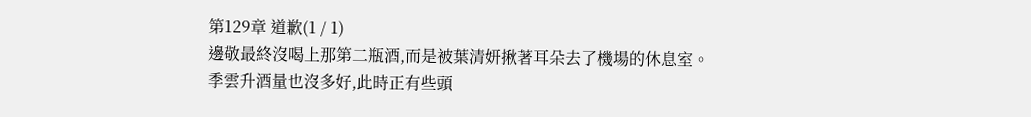第129章 道歉(1 / 1)
邊敬最終沒喝上那第二瓶酒,而是被葉清妍揪著耳朵去了機場的休息室。
季雲升酒量也沒多好,此時正有些頭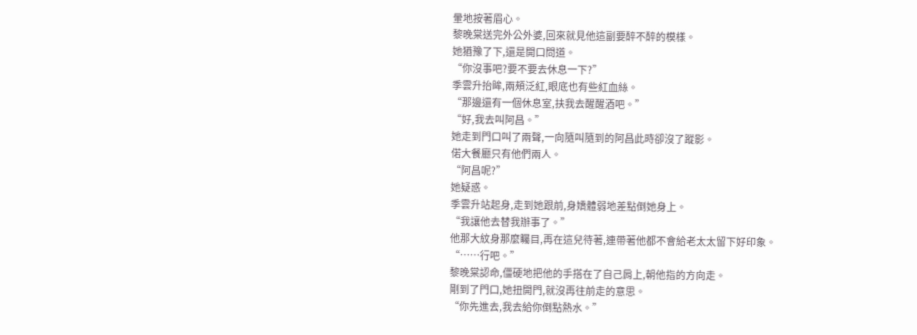暈地按著眉心。
黎晚棠送完外公外婆,回來就見他這副要醉不醉的模樣。
她猶豫了下,還是開口問道。
“你沒事吧?要不要去休息一下?”
季雲升抬眸,兩頰泛紅,眼底也有些紅血絲。
“那邊還有一個休息室,扶我去醒醒酒吧。”
“好,我去叫阿昌。”
她走到門口叫了兩聲,一向隨叫隨到的阿昌此時卻沒了蹤影。
偌大餐廳只有他們兩人。
“阿昌呢?”
她疑惑。
季雲升站起身,走到她跟前,身嬌體弱地差點倒她身上。
“我讓他去替我辦事了。”
他那大紋身那麼矚目,再在這兒待著,連帶著他都不會給老太太留下好印象。
“……行吧。”
黎晚棠認命,僵硬地把他的手搭在了自己肩上,朝他指的方向走。
剛到了門口,她扭開門,就沒再往前走的意思。
“你先進去,我去給你倒點熱水。”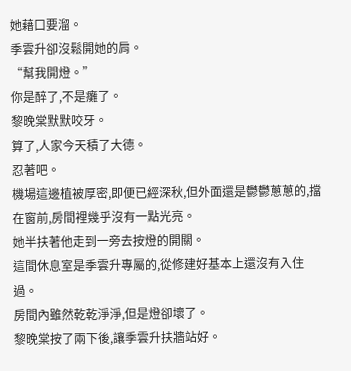她藉口要溜。
季雲升卻沒鬆開她的肩。
“幫我開燈。”
你是醉了,不是癱了。
黎晚棠默默咬牙。
算了,人家今天積了大德。
忍著吧。
機場這邊植被厚密,即便已經深秋,但外面還是鬱鬱蔥蔥的,擋在窗前,房間裡幾乎沒有一點光亮。
她半扶著他走到一旁去按燈的開關。
這間休息室是季雲升專屬的,從修建好基本上還沒有入住過。
房間內雖然乾乾淨淨,但是燈卻壞了。
黎晚棠按了兩下後,讓季雲升扶牆站好。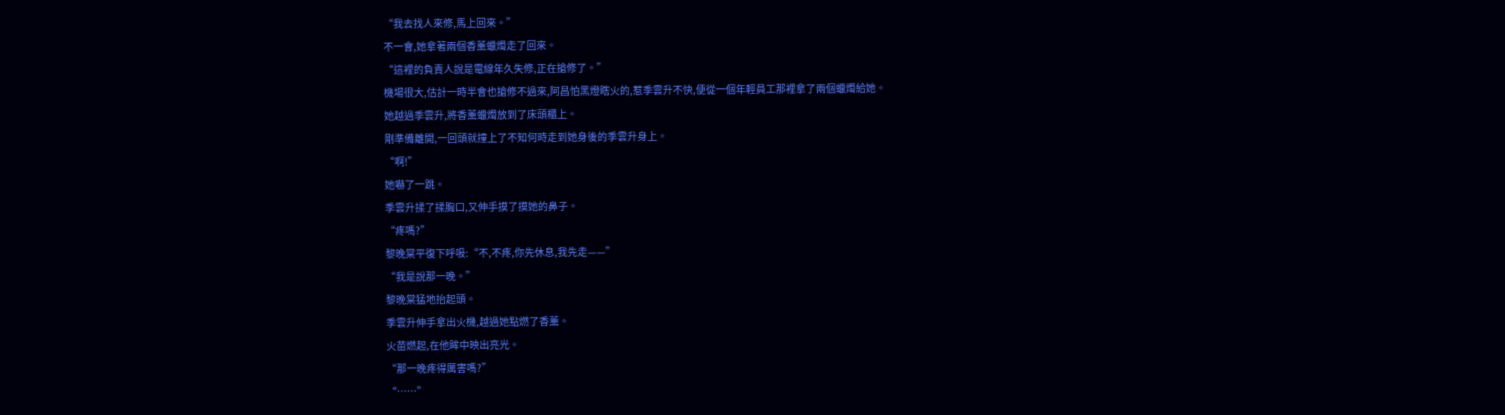“我去找人來修,馬上回來。”
不一會,她拿著兩個香薰蠟燭走了回來。
“這裡的負責人說是電線年久失修,正在搶修了。”
機場很大,估計一時半會也搶修不過來,阿昌怕黑燈瞎火的,惹季雲升不快,便從一個年輕員工那裡拿了兩個蠟燭給她。
她越過季雲升,將香薰蠟燭放到了床頭櫃上。
剛準備離開,一回頭就撞上了不知何時走到她身後的季雲升身上。
“啊!”
她嚇了一跳。
季雲升揉了揉胸口,又伸手摸了摸她的鼻子。
“疼嗎?”
黎晚棠平復下呼吸:“不,不疼,你先休息,我先走——”
“我是說那一晚。”
黎晚棠猛地抬起頭。
季雲升伸手拿出火機,越過她點燃了香薰。
火苗燃起,在他眸中映出亮光。
“那一晚疼得厲害嗎?”
“……”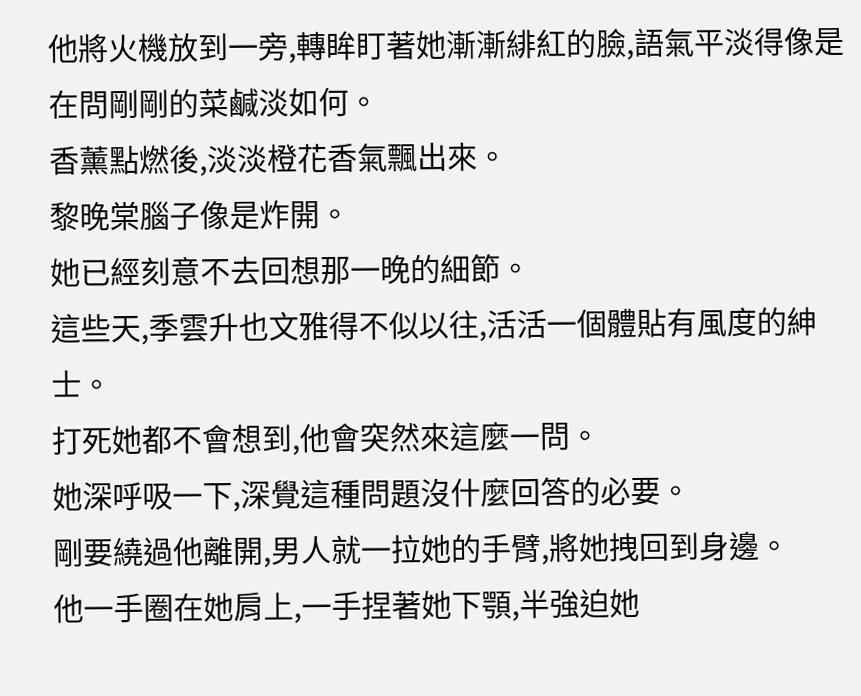他將火機放到一旁,轉眸盯著她漸漸緋紅的臉,語氣平淡得像是在問剛剛的菜鹹淡如何。
香薰點燃後,淡淡橙花香氣飄出來。
黎晚棠腦子像是炸開。
她已經刻意不去回想那一晚的細節。
這些天,季雲升也文雅得不似以往,活活一個體貼有風度的紳士。
打死她都不會想到,他會突然來這麼一問。
她深呼吸一下,深覺這種問題沒什麼回答的必要。
剛要繞過他離開,男人就一拉她的手臂,將她拽回到身邊。
他一手圈在她肩上,一手捏著她下顎,半強迫她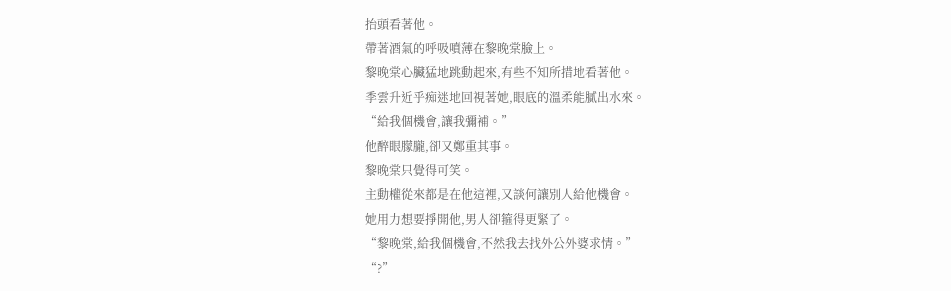抬頭看著他。
帶著酒氣的呼吸噴薄在黎晚棠臉上。
黎晚棠心臟猛地跳動起來,有些不知所措地看著他。
季雲升近乎痴迷地回視著她,眼底的溫柔能膩出水來。
“給我個機會,讓我彌補。”
他醉眼朦朧,卻又鄭重其事。
黎晚棠只覺得可笑。
主動權從來都是在他這裡,又談何讓別人給他機會。
她用力想要掙開他,男人卻箍得更緊了。
“黎晚棠,給我個機會,不然我去找外公外婆求情。”
“?”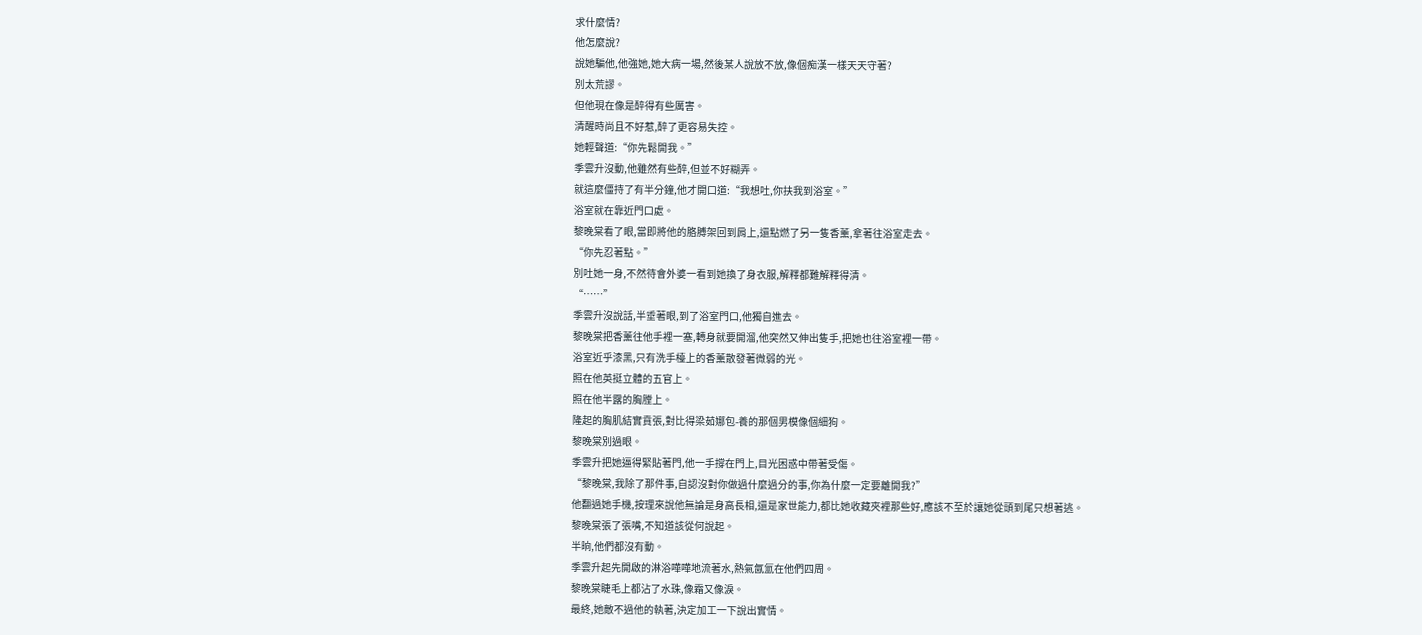求什麼情?
他怎麼說?
說她騙他,他強她,她大病一場,然後某人說放不放,像個痴漢一樣天天守著?
別太荒謬。
但他現在像是醉得有些厲害。
清醒時尚且不好惹,醉了更容易失控。
她輕聲道:“你先鬆開我。”
季雲升沒動,他雖然有些醉,但並不好糊弄。
就這麼僵持了有半分鐘,他才開口道:“我想吐,你扶我到浴室。”
浴室就在靠近門口處。
黎晚棠看了眼,當即將他的胳膊架回到肩上,還點燃了另一隻香薰,拿著往浴室走去。
“你先忍著點。”
別吐她一身,不然待會外婆一看到她換了身衣服,解釋都難解釋得清。
“……”
季雲升沒說話,半垂著眼,到了浴室門口,他獨自進去。
黎晚棠把香薰往他手裡一塞,轉身就要開溜,他突然又伸出隻手,把她也往浴室裡一帶。
浴室近乎漆黑,只有洗手檯上的香薰散發著微弱的光。
照在他英挺立體的五官上。
照在他半露的胸膛上。
隆起的胸肌結實賁張,對比得梁茹娜包-養的那個男模像個細狗。
黎晚棠別過眼。
季雲升把她逼得緊貼著門,他一手撐在門上,目光困惑中帶著受傷。
“黎晚棠,我除了那件事,自認沒對你做過什麼過分的事,你為什麼一定要離開我?”
他翻過她手機,按理來說他無論是身高長相,還是家世能力,都比她收藏夾裡那些好,應該不至於讓她從頭到尾只想著逃。
黎晚棠張了張嘴,不知道該從何說起。
半晌,他們都沒有動。
季雲升起先開啟的淋浴嘩嘩地流著水,熱氣氤氳在他們四周。
黎晚棠睫毛上都沾了水珠,像霜又像淚。
最終,她敵不過他的執著,決定加工一下說出實情。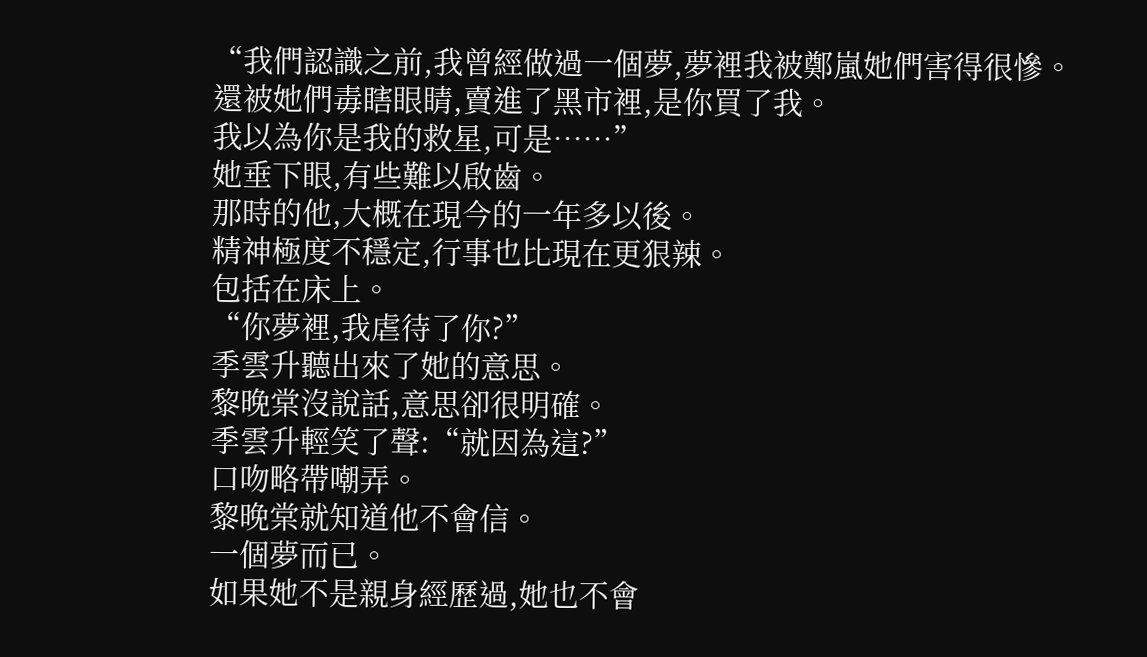“我們認識之前,我曾經做過一個夢,夢裡我被鄭嵐她們害得很慘。
還被她們毒瞎眼睛,賣進了黑市裡,是你買了我。
我以為你是我的救星,可是……”
她垂下眼,有些難以啟齒。
那時的他,大概在現今的一年多以後。
精神極度不穩定,行事也比現在更狠辣。
包括在床上。
“你夢裡,我虐待了你?”
季雲升聽出來了她的意思。
黎晚棠沒說話,意思卻很明確。
季雲升輕笑了聲:“就因為這?”
口吻略帶嘲弄。
黎晚棠就知道他不會信。
一個夢而已。
如果她不是親身經歷過,她也不會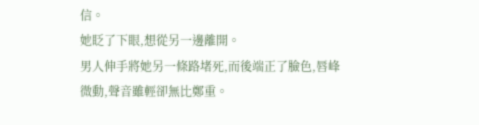信。
她眨了下眼,想從另一邊離開。
男人伸手將她另一條路堵死,而後端正了臉色,唇峰微動,聲音雖輕卻無比鄭重。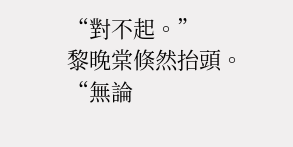“對不起。”
黎晚棠倏然抬頭。
“無論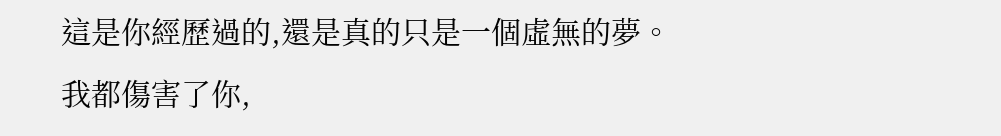這是你經歷過的,還是真的只是一個虛無的夢。
我都傷害了你,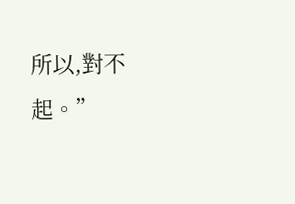所以,對不起。”